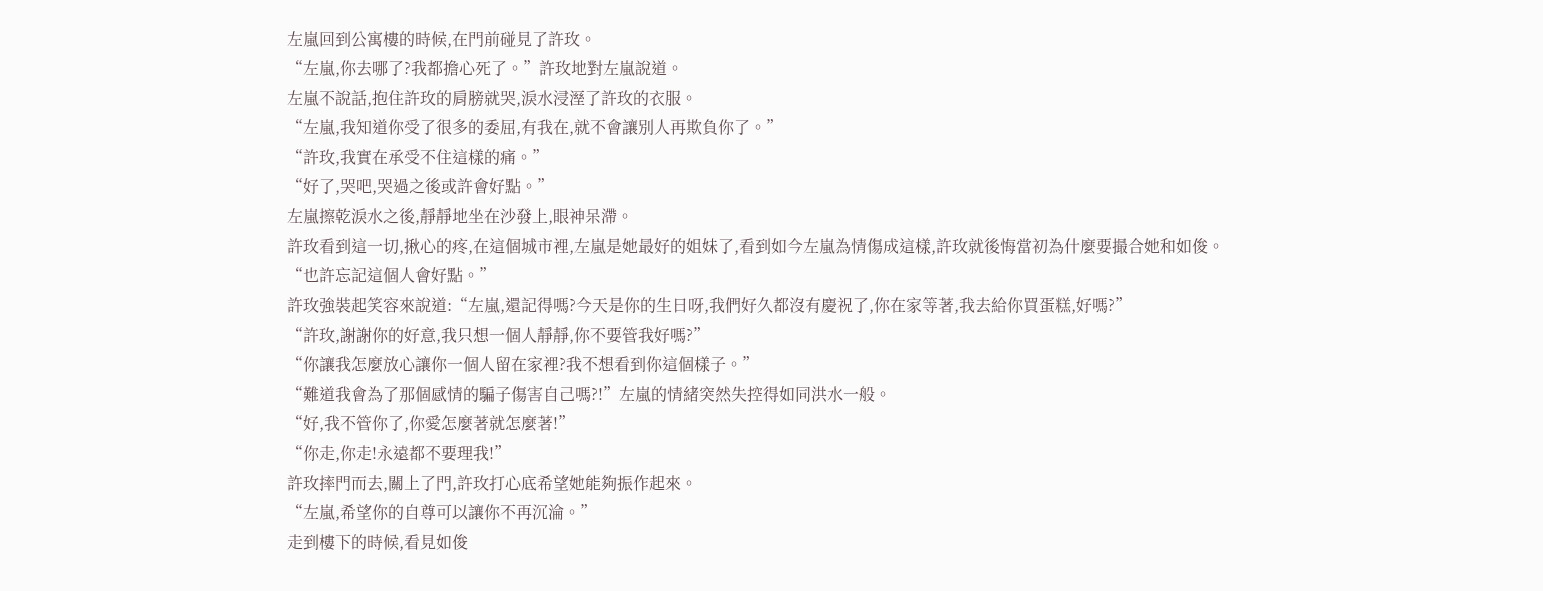左嵐回到公寓樓的時候,在門前碰見了許玫。
“左嵐,你去哪了?我都擔心死了。”許玫地對左嵐說道。
左嵐不說話,抱住許玫的肩膀就哭,淚水浸溼了許玫的衣服。
“左嵐,我知道你受了很多的委屈,有我在,就不會讓別人再欺負你了。”
“許玫,我實在承受不住這樣的痛。”
“好了,哭吧,哭過之後或許會好點。”
左嵐擦乾淚水之後,靜靜地坐在沙發上,眼神呆滯。
許玫看到這一切,揪心的疼,在這個城市裡,左嵐是她最好的姐妹了,看到如今左嵐為情傷成這樣,許玫就後悔當初為什麼要撮合她和如俊。
“也許忘記這個人會好點。”
許玫強裝起笑容來說道:“左嵐,還記得嗎?今天是你的生日呀,我們好久都沒有慶祝了,你在家等著,我去給你買蛋糕,好嗎?”
“許玫,謝謝你的好意,我只想一個人靜靜,你不要管我好嗎?”
“你讓我怎麼放心讓你一個人留在家裡?我不想看到你這個樣子。”
“難道我會為了那個感情的騙子傷害自己嗎?!”左嵐的情緒突然失控得如同洪水一般。
“好,我不管你了,你愛怎麼著就怎麼著!”
“你走,你走!永遠都不要理我!”
許玫摔門而去,關上了門,許玫打心底希望她能夠振作起來。
“左嵐,希望你的自尊可以讓你不再沉淪。”
走到樓下的時候,看見如俊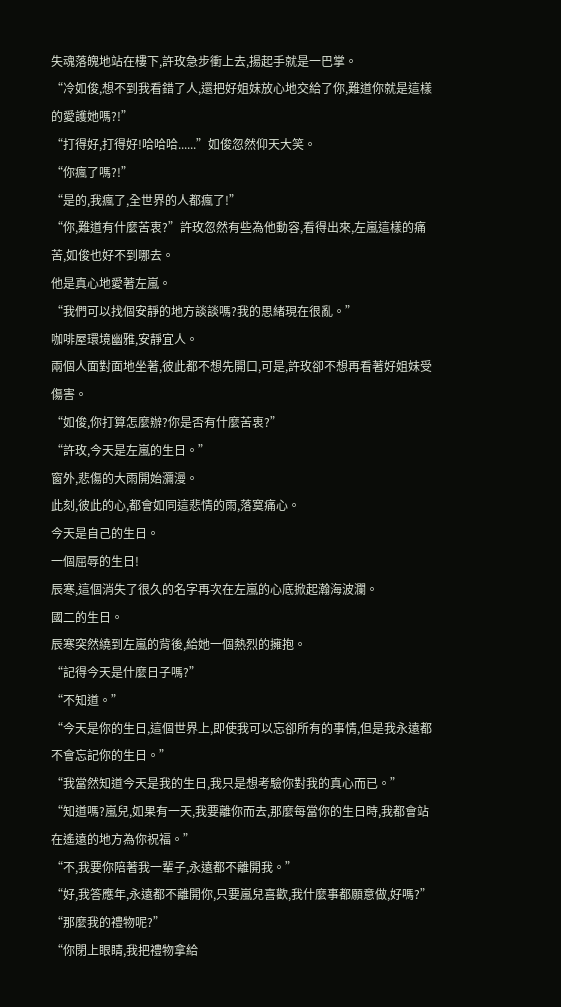失魂落魄地站在樓下,許玫急步衝上去,揚起手就是一巴掌。
“冷如俊,想不到我看錯了人,還把好姐妹放心地交給了你,難道你就是這樣的愛護她嗎?!”
“打得好,打得好!哈哈哈......”如俊忽然仰天大笑。
“你瘋了嗎?!”
“是的,我瘋了,全世界的人都瘋了!”
“你,難道有什麼苦衷?”許玫忽然有些為他動容,看得出來,左嵐這樣的痛苦,如俊也好不到哪去。
他是真心地愛著左嵐。
“我們可以找個安靜的地方談談嗎?我的思緒現在很亂。”
咖啡屋環境幽雅,安靜宜人。
兩個人面對面地坐著,彼此都不想先開口,可是,許玫卻不想再看著好姐妹受傷害。
“如俊,你打算怎麼辦?你是否有什麼苦衷?”
“許玫,今天是左嵐的生日。”
窗外,悲傷的大雨開始瀰漫。
此刻,彼此的心,都會如同這悲情的雨,落寞痛心。
今天是自己的生日。
一個屈辱的生日!
辰寒,這個消失了很久的名字再次在左嵐的心底掀起瀚海波瀾。
國二的生日。
辰寒突然繞到左嵐的背後,給她一個熱烈的擁抱。
“記得今天是什麼日子嗎?”
“不知道。”
“今天是你的生日,這個世界上,即使我可以忘卻所有的事情,但是我永遠都不會忘記你的生日。”
“我當然知道今天是我的生日,我只是想考驗你對我的真心而已。”
“知道嗎?嵐兒,如果有一天,我要離你而去,那麼每當你的生日時,我都會站在遙遠的地方為你祝福。”
“不,我要你陪著我一輩子,永遠都不離開我。”
“好,我答應年,永遠都不離開你,只要嵐兒喜歡,我什麼事都願意做,好嗎?”
“那麼我的禮物呢?”
“你閉上眼睛,我把禮物拿給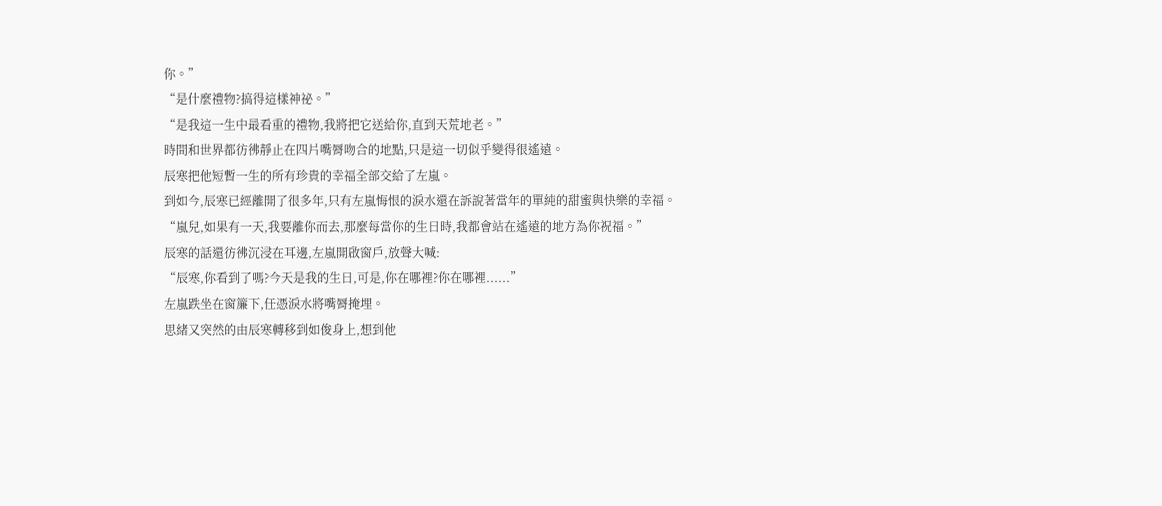你。”
“是什麼禮物?搞得這樣神祕。”
“是我這一生中最看重的禮物,我將把它送給你,直到天荒地老。”
時間和世界都彷彿靜止在四片嘴脣吻合的地點,只是這一切似乎變得很遙遠。
辰寒把他短暫一生的所有珍貴的幸福全部交給了左嵐。
到如今,辰寒已經離開了很多年,只有左嵐悔恨的淚水還在訴說著當年的單純的甜蜜與快樂的幸福。
“嵐兒,如果有一天,我要離你而去,那麼每當你的生日時,我都會站在遙遠的地方為你祝福。”
辰寒的話還彷彿沉浸在耳邊,左嵐開啟窗戶,放聲大喊:
“辰寒,你看到了嗎?今天是我的生日,可是,你在哪裡?你在哪裡......”
左嵐跌坐在窗簾下,任憑淚水將嘴脣掩埋。
思緒又突然的由辰寒轉移到如俊身上,想到他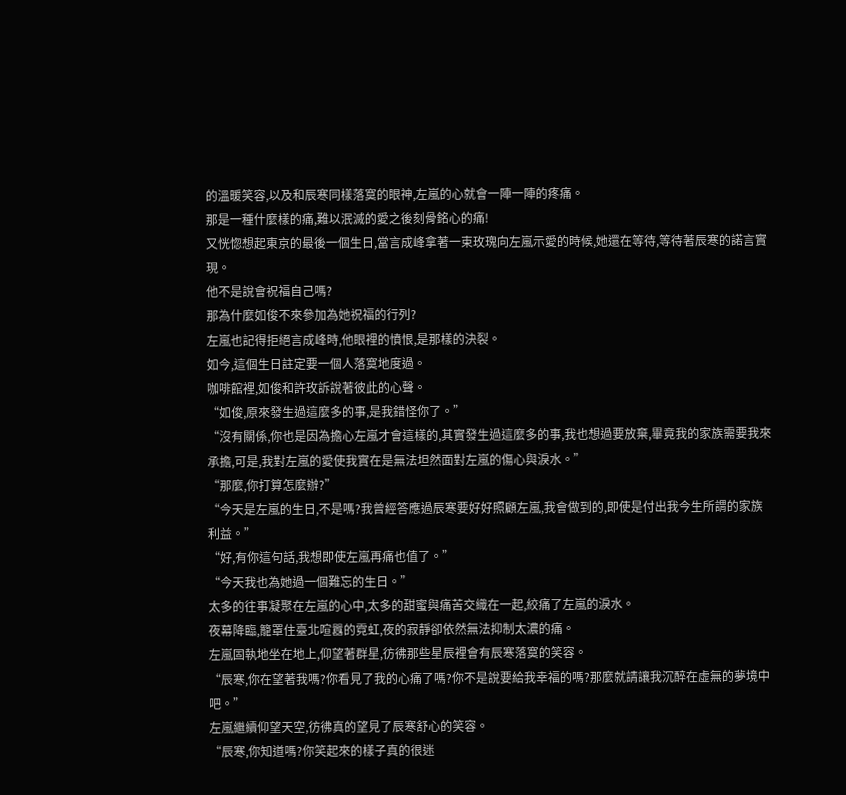的溫暖笑容,以及和辰寒同樣落寞的眼神,左嵐的心就會一陣一陣的疼痛。
那是一種什麼樣的痛,難以泯滅的愛之後刻骨銘心的痛!
又恍惚想起東京的最後一個生日,當言成峰拿著一束玫瑰向左嵐示愛的時候,她還在等待,等待著辰寒的諾言實現。
他不是說會祝福自己嗎?
那為什麼如俊不來參加為她祝福的行列?
左嵐也記得拒絕言成峰時,他眼裡的憤恨,是那樣的決裂。
如今,這個生日註定要一個人落寞地度過。
咖啡館裡,如俊和許玫訴說著彼此的心聲。
“如俊,原來發生過這麼多的事,是我錯怪你了。”
“沒有關係,你也是因為擔心左嵐才會這樣的,其實發生過這麼多的事,我也想過要放棄,畢竟我的家族需要我來承擔,可是,我對左嵐的愛使我實在是無法坦然面對左嵐的傷心與淚水。”
“那麼,你打算怎麼辦?”
“今天是左嵐的生日,不是嗎?我曾經答應過辰寒要好好照顧左嵐,我會做到的,即使是付出我今生所謂的家族利益。”
“好,有你這句話,我想即使左嵐再痛也值了。”
“今天我也為她過一個難忘的生日。”
太多的往事凝聚在左嵐的心中,太多的甜蜜與痛苦交織在一起,絞痛了左嵐的淚水。
夜幕降臨,籠罩住臺北喧囂的霓虹,夜的寂靜卻依然無法抑制太濃的痛。
左嵐固執地坐在地上,仰望著群星,彷彿那些星辰裡會有辰寒落寞的笑容。
“辰寒,你在望著我嗎?你看見了我的心痛了嗎?你不是說要給我幸福的嗎?那麼就請讓我沉醉在虛無的夢境中吧。”
左嵐繼續仰望天空,彷彿真的望見了辰寒舒心的笑容。
“辰寒,你知道嗎?你笑起來的樣子真的很迷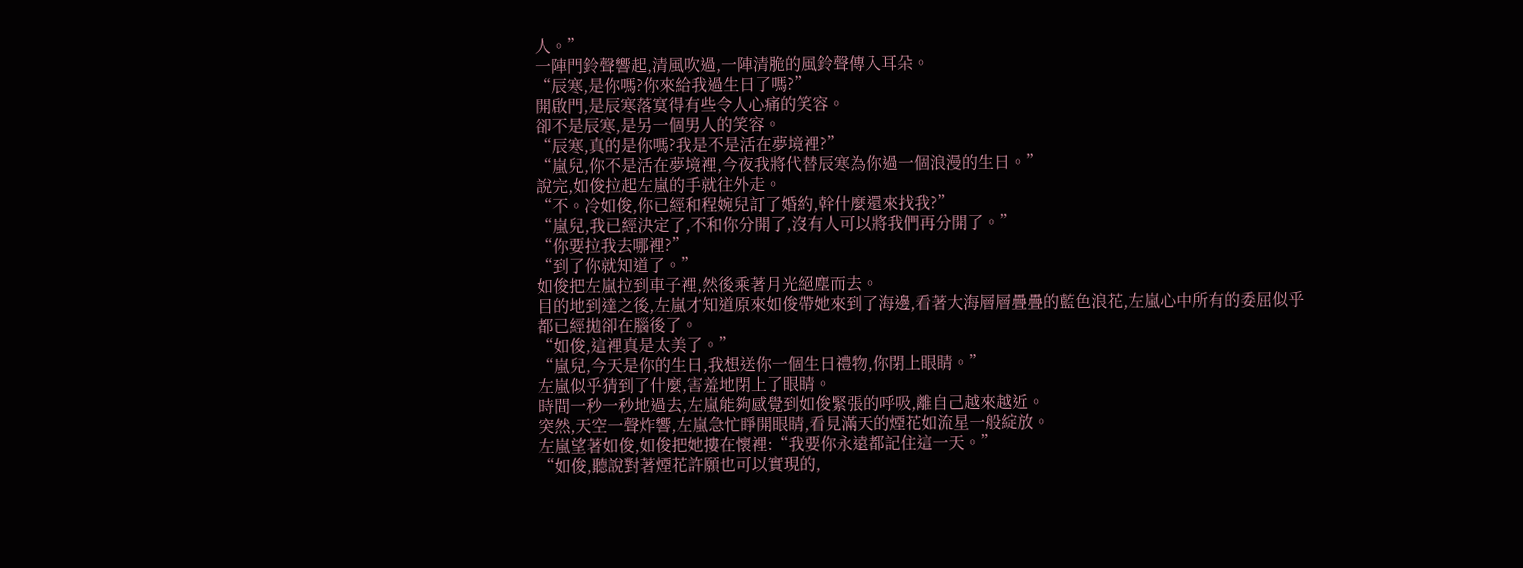人。”
一陣門鈴聲響起,清風吹過,一陣清脆的風鈴聲傳入耳朵。
“辰寒,是你嗎?你來給我過生日了嗎?”
開啟門,是辰寒落寞得有些令人心痛的笑容。
卻不是辰寒,是另一個男人的笑容。
“辰寒,真的是你嗎?我是不是活在夢境裡?”
“嵐兒,你不是活在夢境裡,今夜我將代替辰寒為你過一個浪漫的生日。”
說完,如俊拉起左嵐的手就往外走。
“不。冷如俊,你已經和程婉兒訂了婚約,幹什麼還來找我?”
“嵐兒,我已經決定了,不和你分開了,沒有人可以將我們再分開了。”
“你要拉我去哪裡?”
“到了你就知道了。”
如俊把左嵐拉到車子裡,然後乘著月光絕塵而去。
目的地到達之後,左嵐才知道原來如俊帶她來到了海邊,看著大海層層疊疊的藍色浪花,左嵐心中所有的委屈似乎都已經拋卻在腦後了。
“如俊,這裡真是太美了。”
“嵐兒,今天是你的生日,我想送你一個生日禮物,你閉上眼睛。”
左嵐似乎猜到了什麼,害羞地閉上了眼睛。
時間一秒一秒地過去,左嵐能夠感覺到如俊緊張的呼吸,離自己越來越近。
突然,天空一聲炸響,左嵐急忙睜開眼睛,看見滿天的煙花如流星一般綻放。
左嵐望著如俊,如俊把她摟在懷裡:“我要你永遠都記住這一天。”
“如俊,聽說對著煙花許願也可以實現的,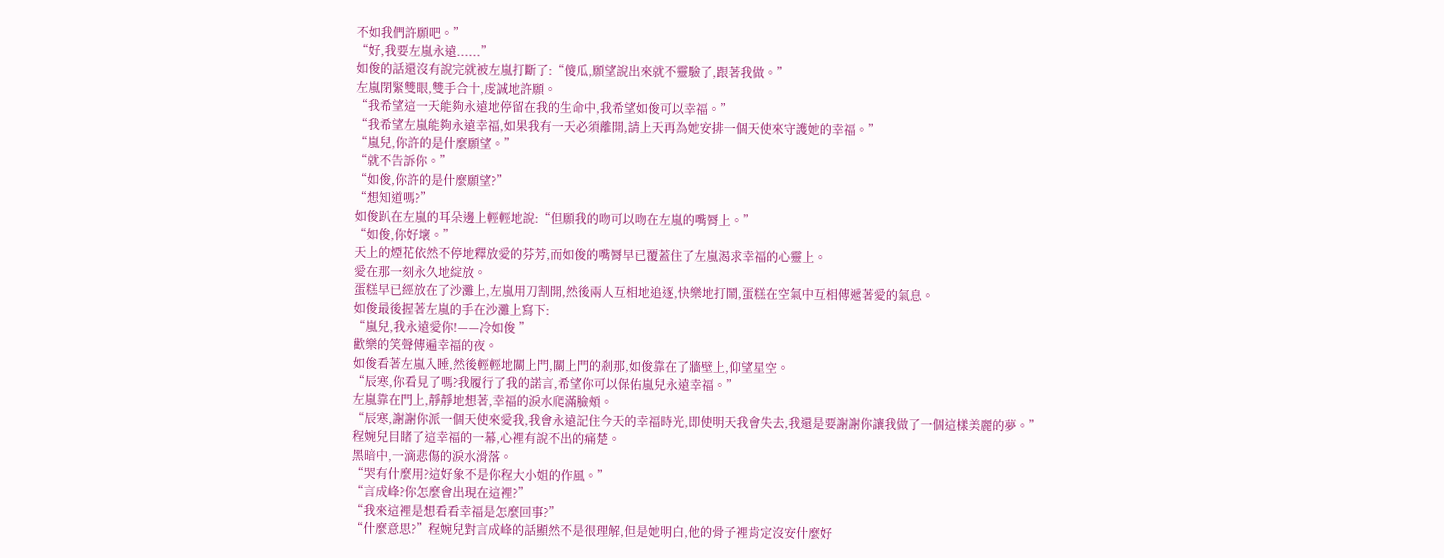不如我們許願吧。”
“好,我要左嵐永遠......”
如俊的話還沒有說完就被左嵐打斷了:“傻瓜,願望說出來就不靈驗了,跟著我做。”
左嵐閉緊雙眼,雙手合十,虔誠地許願。
“我希望這一天能夠永遠地停留在我的生命中,我希望如俊可以幸福。”
“我希望左嵐能夠永遠幸福,如果我有一天必須離開,請上天再為她安排一個天使來守護她的幸福。”
“嵐兒,你許的是什麼願望。”
“就不告訴你。”
“如俊,你許的是什麼願望?”
“想知道嗎?”
如俊趴在左嵐的耳朵邊上輕輕地說:“但願我的吻可以吻在左嵐的嘴脣上。”
“如俊,你好壞。”
天上的煙花依然不停地釋放愛的芬芳,而如俊的嘴脣早已覆蓋住了左嵐渴求幸福的心靈上。
愛在那一刻永久地綻放。
蛋糕早已經放在了沙灘上,左嵐用刀割開,然後兩人互相地追逐,快樂地打鬧,蛋糕在空氣中互相傳遞著愛的氣息。
如俊最後握著左嵐的手在沙灘上寫下:
“嵐兒,我永遠愛你!——冷如俊 ”
歡樂的笑聲傳遍幸福的夜。
如俊看著左嵐入睡,然後輕輕地關上門,關上門的剎那,如俊靠在了牆壁上,仰望星空。
“辰寒,你看見了嗎?我履行了我的諾言,希望你可以保佑嵐兒永遠幸福。”
左嵐靠在門上,靜靜地想著,幸福的淚水爬滿臉頰。
“辰寒,謝謝你派一個天使來愛我,我會永遠記住今天的幸福時光,即使明天我會失去,我還是要謝謝你讓我做了一個這樣美麗的夢。”
程婉兒目睹了這幸福的一幕,心裡有說不出的痛楚。
黑暗中,一滴悲傷的淚水滑落。
“哭有什麼用?這好象不是你程大小姐的作風。”
“言成峰?你怎麼會出現在這裡?”
“我來這裡是想看看幸福是怎麼回事?”
“什麼意思?”程婉兒對言成峰的話顯然不是很理解,但是她明白,他的骨子裡肯定沒安什麼好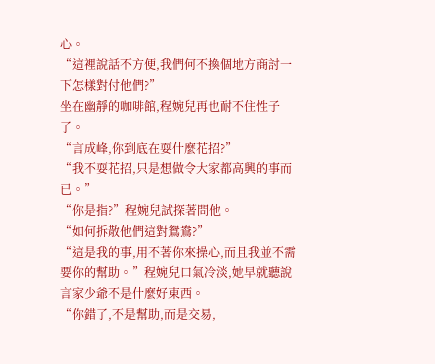心。
“這裡說話不方便,我們何不換個地方商討一下怎樣對付他們?”
坐在幽靜的咖啡館,程婉兒再也耐不住性子了。
“言成峰,你到底在耍什麼花招?”
“我不耍花招,只是想做令大家都高興的事而已。”
“你是指?”程婉兒試探著問他。
“如何拆散他們這對鴛鴦?”
“這是我的事,用不著你來操心,而且我並不需要你的幫助。”程婉兒口氣冷淡,她早就聽說言家少爺不是什麼好東西。
“你錯了,不是幫助,而是交易,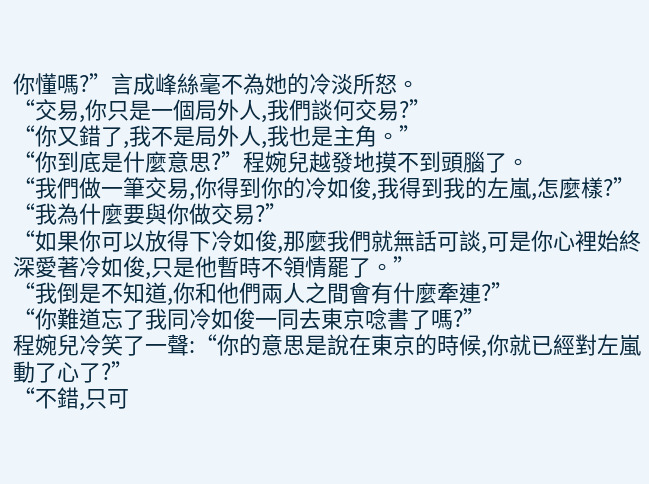你懂嗎?”言成峰絲毫不為她的冷淡所怒。
“交易,你只是一個局外人,我們談何交易?”
“你又錯了,我不是局外人,我也是主角。”
“你到底是什麼意思?”程婉兒越發地摸不到頭腦了。
“我們做一筆交易,你得到你的冷如俊,我得到我的左嵐,怎麼樣?”
“我為什麼要與你做交易?”
“如果你可以放得下冷如俊,那麼我們就無話可談,可是你心裡始終深愛著冷如俊,只是他暫時不領情罷了。”
“我倒是不知道,你和他們兩人之間會有什麼牽連?”
“你難道忘了我同冷如俊一同去東京唸書了嗎?”
程婉兒冷笑了一聲:“你的意思是說在東京的時候,你就已經對左嵐動了心了?”
“不錯,只可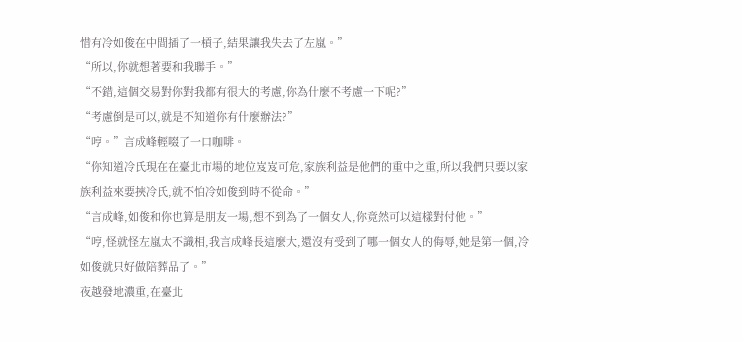惜有冷如俊在中間插了一槓子,結果讓我失去了左嵐。”
“所以,你就想著要和我聯手。”
“不錯,這個交易對你對我都有很大的考慮,你為什麼不考慮一下呢?”
“考慮倒是可以,就是不知道你有什麼辦法?”
“哼。”言成峰輕啜了一口咖啡。
“你知道冷氏現在在臺北市場的地位岌岌可危,家族利益是他們的重中之重,所以我們只要以家族利益來要挾冷氏,就不怕冷如俊到時不從命。”
“言成峰,如俊和你也算是朋友一場,想不到為了一個女人,你竟然可以這樣對付他。”
“哼,怪就怪左嵐太不識相,我言成峰長這麼大,還沒有受到了哪一個女人的侮辱,她是第一個,冷如俊就只好做陪葬品了。”
夜越發地濃重,在臺北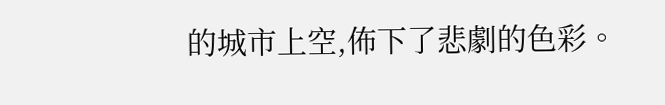的城市上空,佈下了悲劇的色彩。